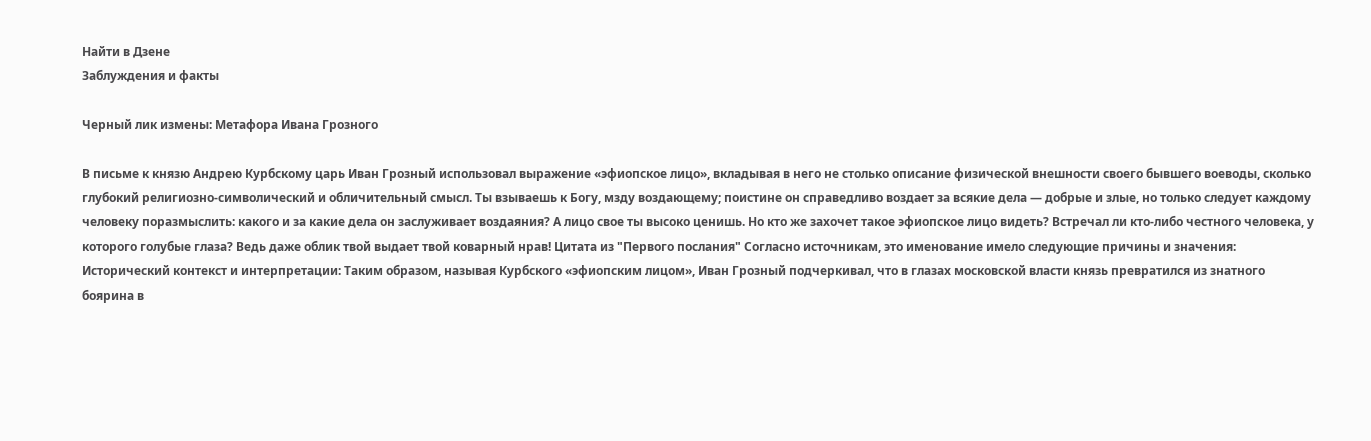Найти в Дзене
Заблуждения и факты

Черный лик измены: Метафора Ивана Грозного

В письме к князю Андрею Курбскому царь Иван Грозный использовал выражение «эфиопское лицо», вкладывая в него не столько описание физической внешности своего бывшего воеводы, сколько глубокий религиозно-символический и обличительный смысл. Ты взываешь к Богу, мзду воздающему; поистине он справедливо воздает за всякие дела — добрые и злые, но только следует каждому человеку поразмыслить: какого и за какие дела он заслуживает воздаяния? А лицо свое ты высоко ценишь. Но кто же захочет такое эфиопское лицо видеть? Встречал ли кто-либо честного человека, у которого голубые глаза? Ведь даже облик твой выдает твой коварный нрав! Цитата из "Первого послания" Согласно источникам, это именование имело следующие причины и значения: Исторический контекст и интерпретации: Таким образом, называя Курбского «эфиопским лицом», Иван Грозный подчеркивал, что в глазах московской власти князь превратился из знатного боярина в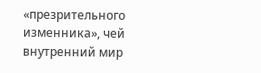«презрительного изменника», чей внутренний мир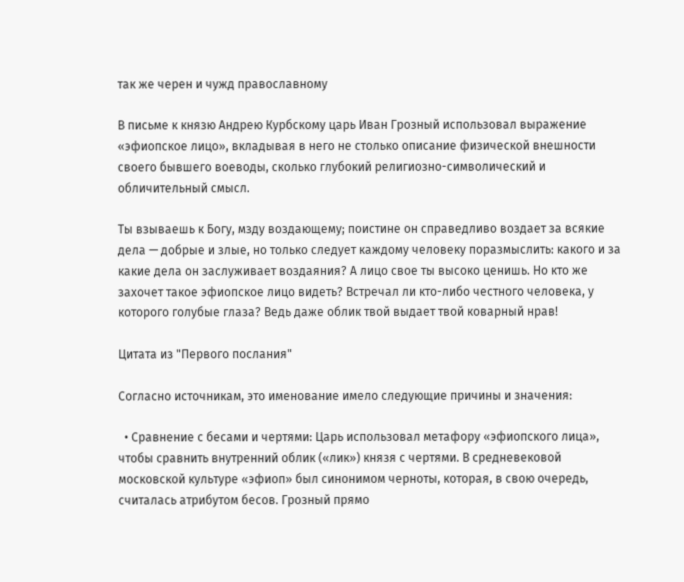так же черен и чужд православному

В письме к князю Андрею Курбскому царь Иван Грозный использовал выражение «эфиопское лицо», вкладывая в него не столько описание физической внешности своего бывшего воеводы, сколько глубокий религиозно-символический и обличительный смысл.

Ты взываешь к Богу, мзду воздающему; поистине он справедливо воздает за всякие дела — добрые и злые, но только следует каждому человеку поразмыслить: какого и за какие дела он заслуживает воздаяния? А лицо свое ты высоко ценишь. Но кто же захочет такое эфиопское лицо видеть? Встречал ли кто-либо честного человека, у которого голубые глаза? Ведь даже облик твой выдает твой коварный нрав!

Цитата из "Первого послания"

Согласно источникам, это именование имело следующие причины и значения:

  • Сравнение с бесами и чертями: Царь использовал метафору «эфиопского лица», чтобы сравнить внутренний облик («лик») князя с чертями. В средневековой московской культуре «эфиоп» был синонимом черноты, которая, в свою очередь, считалась атрибутом бесов. Грозный прямо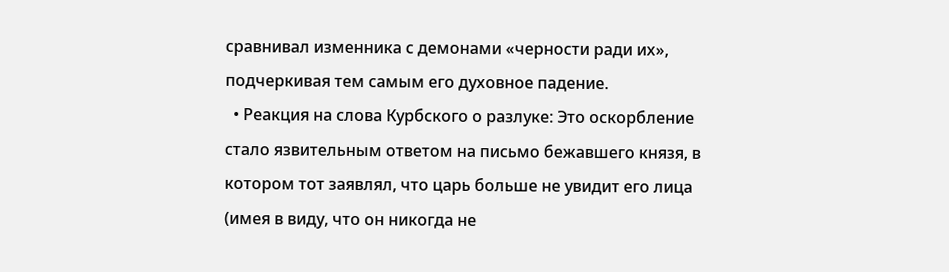сравнивал изменника с демонами «черности ради их», подчеркивая тем самым его духовное падение.
  • Реакция на слова Курбского о разлуке: Это оскорбление стало язвительным ответом на письмо бежавшего князя, в котором тот заявлял, что царь больше не увидит его лица (имея в виду, что он никогда не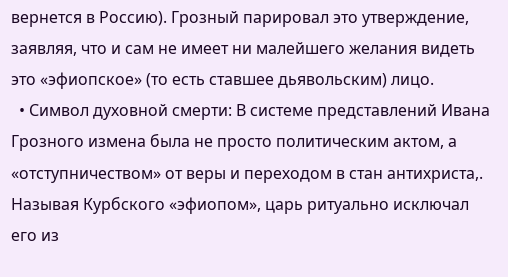вернется в Россию). Грозный парировал это утверждение, заявляя, что и сам не имеет ни малейшего желания видеть это «эфиопское» (то есть ставшее дьявольским) лицо.
  • Символ духовной смерти: В системе представлений Ивана Грозного измена была не просто политическим актом, а «отступничеством» от веры и переходом в стан антихриста,. Называя Курбского «эфиопом», царь ритуально исключал его из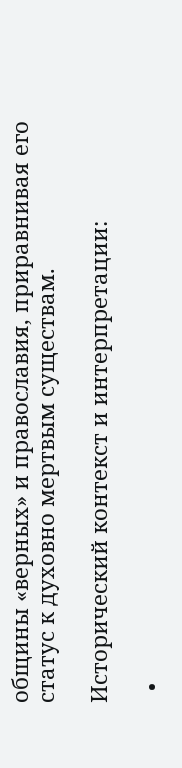общины «верных» и православия, приравнивая его статус к духовно мертвым существам.

Исторический контекст и интерпретации:

  •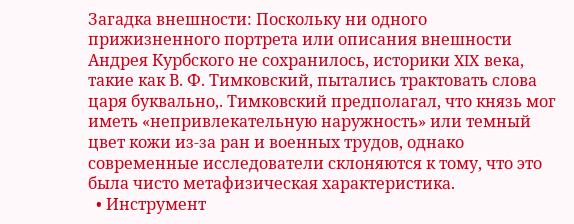Загадка внешности: Поскольку ни одного прижизненного портрета или описания внешности Андрея Курбского не сохранилось, историки XIX века, такие как В. Ф. Тимковский, пытались трактовать слова царя буквально,. Тимковский предполагал, что князь мог иметь «непривлекательную наружность» или темный цвет кожи из-за ран и военных трудов, однако современные исследователи склоняются к тому, что это была чисто метафизическая характеристика.
  • Инструмент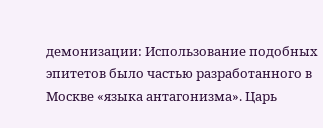демонизации: Использование подобных эпитетов было частью разработанного в Москве «языка антагонизма». Царь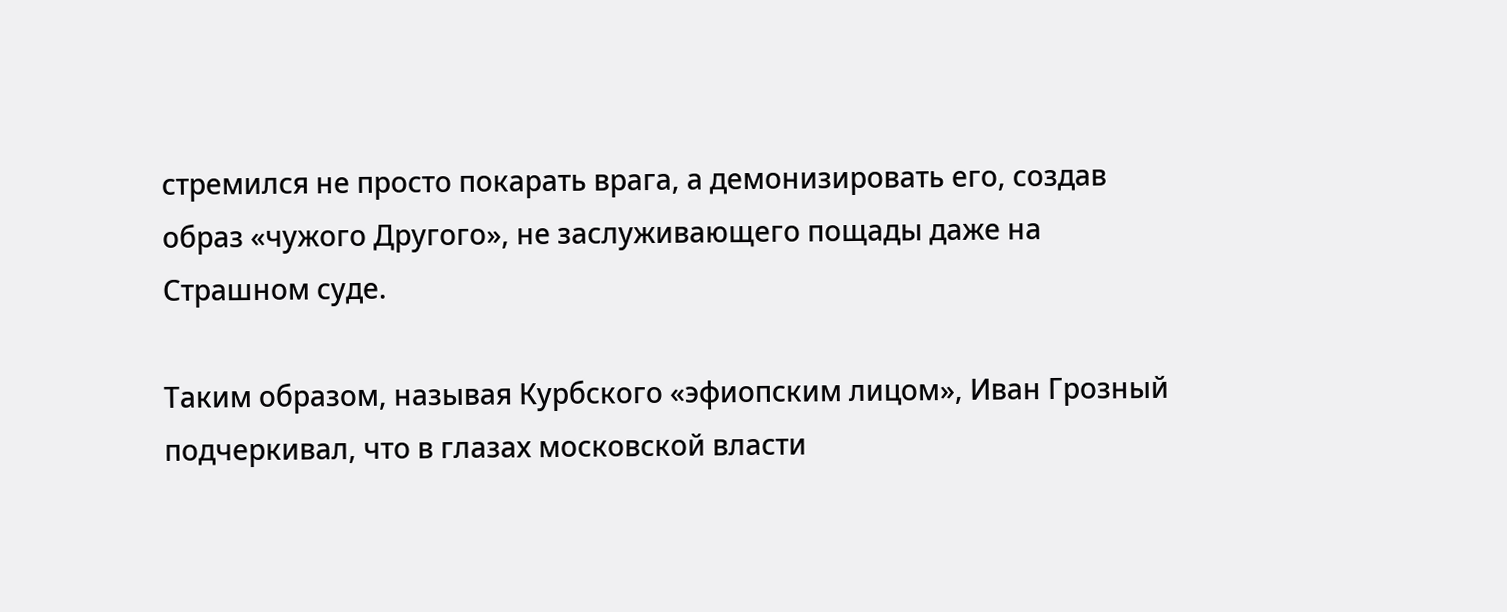стремился не просто покарать врага, а демонизировать его, создав образ «чужого Другого», не заслуживающего пощады даже на Страшном суде.

Таким образом, называя Курбского «эфиопским лицом», Иван Грозный подчеркивал, что в глазах московской власти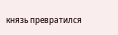князь превратился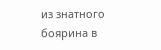из знатного боярина в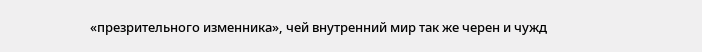«презрительного изменника», чей внутренний мир так же черен и чужд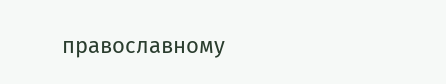православному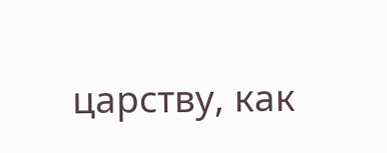царству, как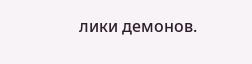лики демонов.